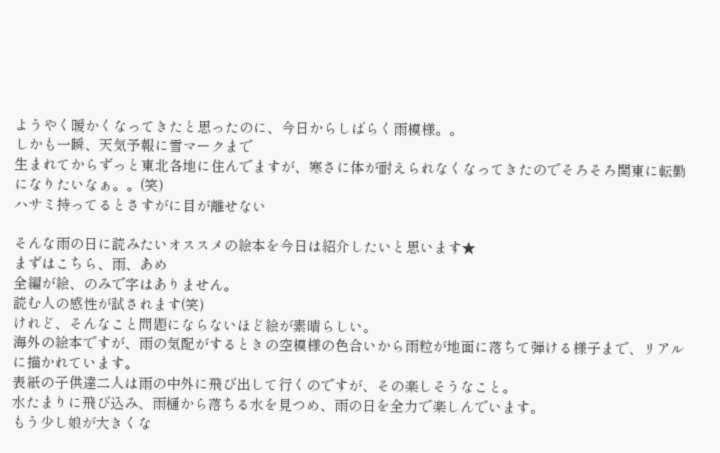ようやく暖かくなってきたと思ったのに、今日からしばらく雨模様。。
しかも一瞬、天気予報に雪マークまで
生まれてからずっと東北各地に住んでますが、寒さに体が耐えられなくなってきたのでそろそろ関東に転勤になりたいなぁ。。(笑)
ハサミ持ってるとさすがに目が離せない

そんな雨の日に読みたいオススメの絵本を今日は紹介したいと思います★
まずはこちら、雨、あめ
全編が絵、のみで字はありません。
読む人の感性が試されます(笑)
けれど、そんなこと問題にならないほど絵が素晴らしい。
海外の絵本ですが、雨の気配がするときの空模様の色合いから雨粒が地面に落ちて弾ける様子まで、リアルに描かれています。
表紙の子供達二人は雨の中外に飛び出して行くのですが、その楽しそうなこと。
水たまりに飛び込み、雨樋から落ちる水を見つめ、雨の日を全力で楽しんでいます。
もう少し娘が大きくな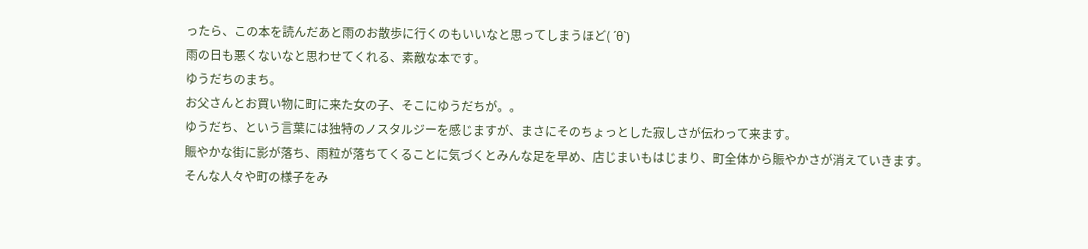ったら、この本を読んだあと雨のお散歩に行くのもいいなと思ってしまうほど( ´θ`)
雨の日も悪くないなと思わせてくれる、素敵な本です。
ゆうだちのまち。
お父さんとお買い物に町に来た女の子、そこにゆうだちが。。
ゆうだち、という言葉には独特のノスタルジーを感じますが、まさにそのちょっとした寂しさが伝わって来ます。
賑やかな街に影が落ち、雨粒が落ちてくることに気づくとみんな足を早め、店じまいもはじまり、町全体から賑やかさが消えていきます。
そんな人々や町の様子をみ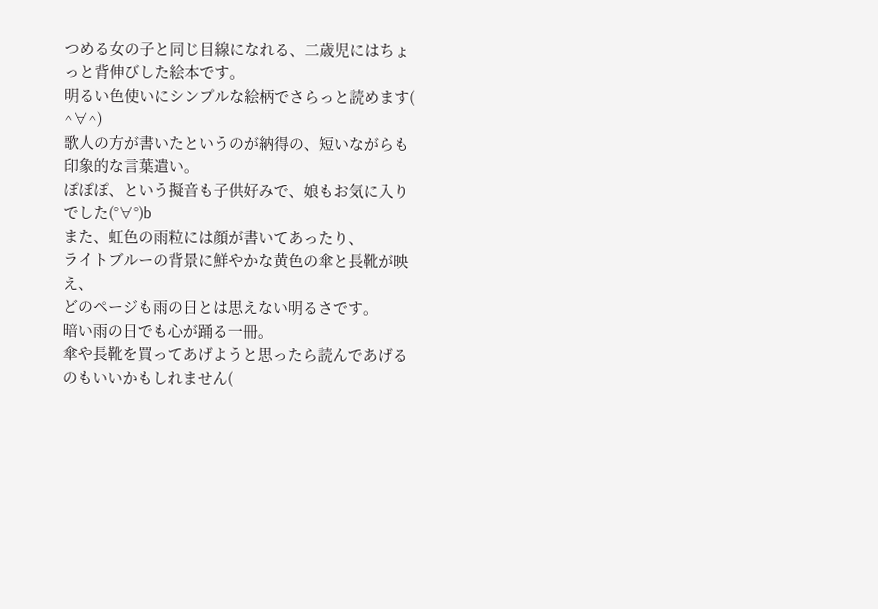つめる女の子と同じ目線になれる、二歳児にはちょっと背伸びした絵本です。
明るい色使いにシンプルな絵柄でさらっと読めます( ^∀^)
歌人の方が書いたというのが納得の、短いながらも印象的な言葉遣い。
ぽぽぽ、という擬音も子供好みで、娘もお気に入りでした(°∀°)b
また、虹色の雨粒には顔が書いてあったり、
ライトブルーの背景に鮮やかな黄色の傘と長靴が映え、
どのページも雨の日とは思えない明るさです。
暗い雨の日でも心が踊る一冊。
傘や長靴を買ってあげようと思ったら読んであげるのもいいかもしれません(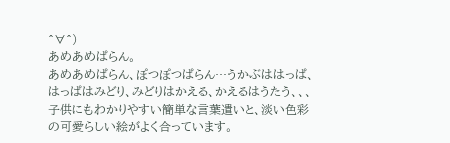^∀^)
あめあめぱらん。
あめあめぱらん、ぽつぽつぱらん…うかぶははっぱ、はっぱはみどり、みどりはかえる、かえるはうたう、、、
子供にもわかりやすい簡単な言葉遣いと、淡い色彩の可愛らしい絵がよく合っています。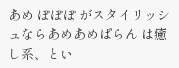あめ ぽぽぽ がスタイリッシュならあめあめぱらん は癒し系、とい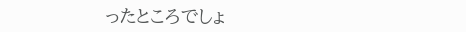ったところでしょ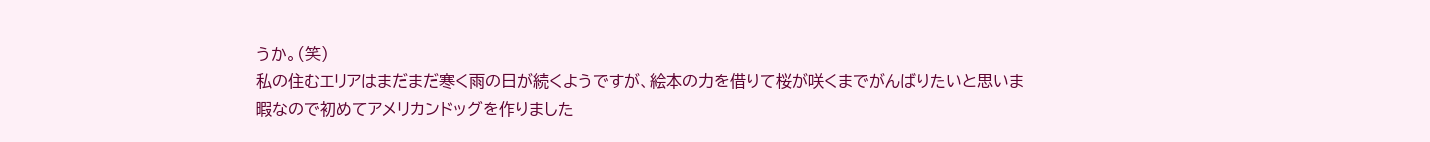うか。(笑)
私の住むエリアはまだまだ寒く雨の日が続くようですが、絵本の力を借りて桜が咲くまでがんばりたいと思いま
暇なので初めてアメリカンドッグを作りました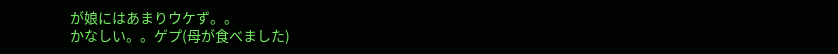が娘にはあまりウケず。。
かなしい。。ゲプ(母が食べました)